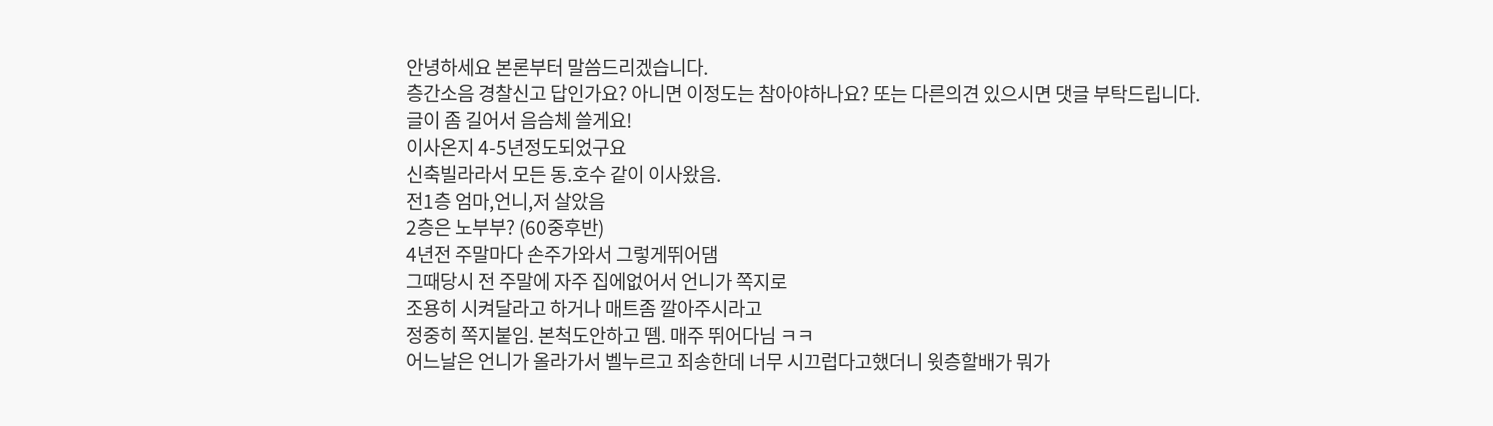안녕하세요 본론부터 말씀드리겠습니다.
층간소음 경찰신고 답인가요? 아니면 이정도는 참아야하나요? 또는 다른의견 있으시면 댓글 부탁드립니다.
글이 좀 길어서 음슴체 쓸게요!
이사온지 4-5년정도되었구요
신축빌라라서 모든 동.호수 같이 이사왔음.
전1층 엄마,언니,저 살았음
2층은 노부부? (60중후반)
4년전 주말마다 손주가와서 그렇게뛰어댐
그때당시 전 주말에 자주 집에없어서 언니가 쪽지로
조용히 시켜달라고 하거나 매트좀 깔아주시라고
정중히 쪽지붙임. 본척도안하고 뗌. 매주 뛰어다님 ㅋㅋ
어느날은 언니가 올라가서 벨누르고 죄송한데 너무 시끄럽다고했더니 윗층할배가 뭐가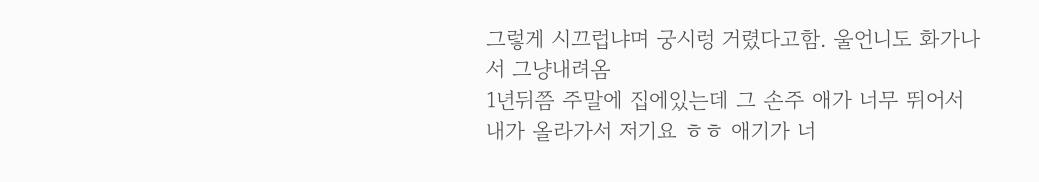그렇게 시끄럽냐며 궁시렁 거렸다고함. 울언니도 화가나서 그냥내려옴
1년뒤쯤 주말에 집에있는데 그 손주 애가 너무 뛰어서
내가 올라가서 저기요 ㅎㅎ 애기가 너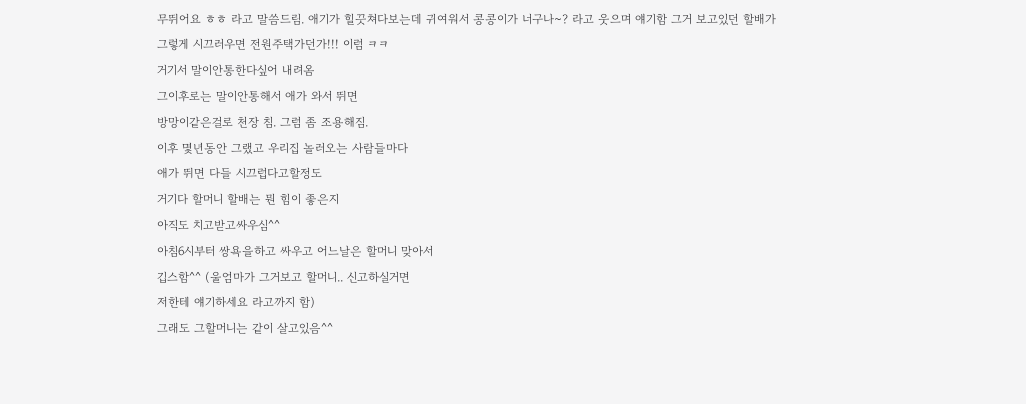무뛰어요 ㅎㅎ 라고 말씀드림. 애기가 힐끗쳐다보는데 귀여워서 콩콩이가 너구나~? 라고 웃으며 얘기함 그거 보고있던 할배가
그렇게 시끄러우면 전원주택가던가!!! 이럼 ㅋㅋ
거기서 말이안통한다싶어 내려옴
그이후로는 말이안통해서 애가 와서 뛰면
방망이같은걸로 천장 침. 그럼 좀 조용해짐.
이후 몇년동안 그랬고 우리집 놀러오는 사람들마다
애가 뛰면 다들 시끄럽다고할정도
거기다 할머니 할배는 뭔 힘이 좋은지
아직도 치고받고싸우심^^
아침6시부터 쌍욕을하고 싸우고 어느날은 할머니 맞아서
깁스함^^ (울엄마가 그거보고 할머니.. 신고하실거면
저한테 얘기하세요 라고까지 함)
그래도 그할머니는 같이 살고있음^^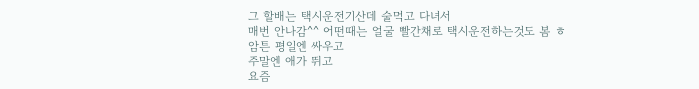그 할배는 택시운전기산데 술먹고 다녀서
매번 안나감^^ 어떤때는 얼굴 빨간채로 택시운전하는것도 봄 ㅎ
암튼 평일엔 싸우고
주말엔 애가 뛰고
요즘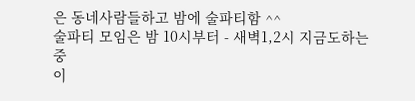은 동네사람들하고 밤에 술파티함 ^^
술파티 모임은 밤 10시부터 - 새벽1,2시 지금도하는중
이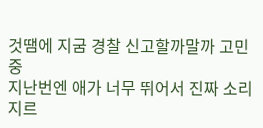것땜에 지굼 경찰 신고할까말까 고민중
지난번엔 애가 너무 뛰어서 진짜 소리지르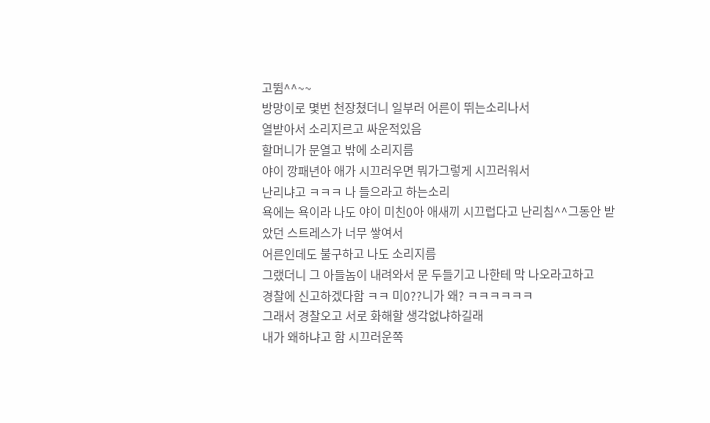고뜀^^~~
방망이로 몇번 천장쳤더니 일부러 어른이 뛰는소리나서
열받아서 소리지르고 싸운적있음
할머니가 문열고 밖에 소리지름
야이 깡패년아 애가 시끄러우면 뭐가그렇게 시끄러워서
난리냐고 ㅋㅋㅋ 나 들으라고 하는소리
욕에는 욕이라 나도 야이 미친0아 애새끼 시끄럽다고 난리침^^그동안 받았던 스트레스가 너무 쌓여서
어른인데도 불구하고 나도 소리지름
그랬더니 그 아들놈이 내려와서 문 두들기고 나한테 막 나오라고하고
경찰에 신고하겠다함 ㅋㅋ 미0??니가 왜? ㅋㅋㅋㅋㅋㅋ
그래서 경찰오고 서로 화해할 생각없냐하길래
내가 왜하냐고 함 시끄러운쪽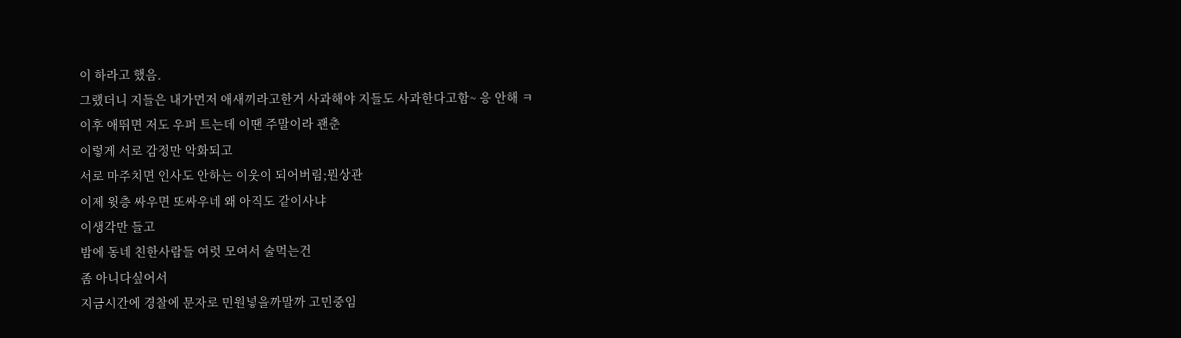이 하라고 했음.
그랬더니 지들은 내가먼저 애새끼라고한거 사과해야 지들도 사과한다고함~ 응 안해 ㅋ
이후 애뛰면 저도 우퍼 트는데 이땐 주말이라 괜춘
이렇게 서로 감정만 악화되고
서로 마주치면 인사도 안하는 이웃이 되어버림;뭔상관
이제 윗층 싸우면 또싸우네 왜 아직도 같이사냐
이생각만 들고
밤에 동네 친한사람들 여럿 모여서 술먹는건
좀 아니다싶어서
지금시간에 경찰에 문자로 민원넣을까말까 고민중임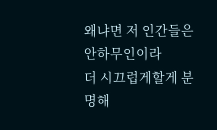왜냐면 저 인간들은 안하무인이라
더 시끄럽게할게 분명해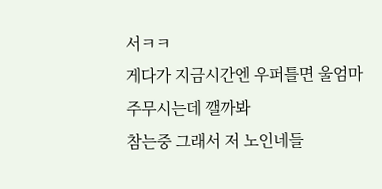서ㅋㅋ
게다가 지금시간엔 우퍼틀면 울엄마 주무시는데 깰까봐
참는중 그래서 저 노인네들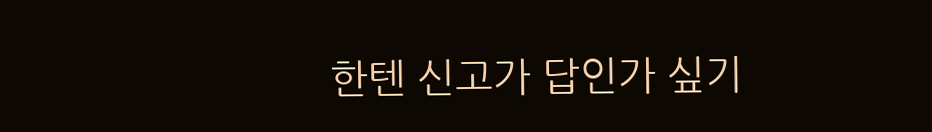한텐 신고가 답인가 싶기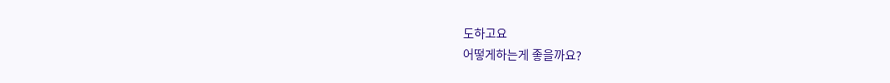도하고요
어떻게하는게 좋을까요?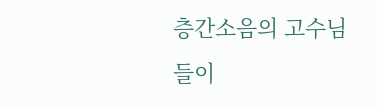층간소음의 고수님들이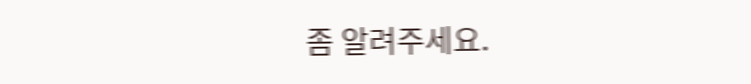좀 알려주세요.